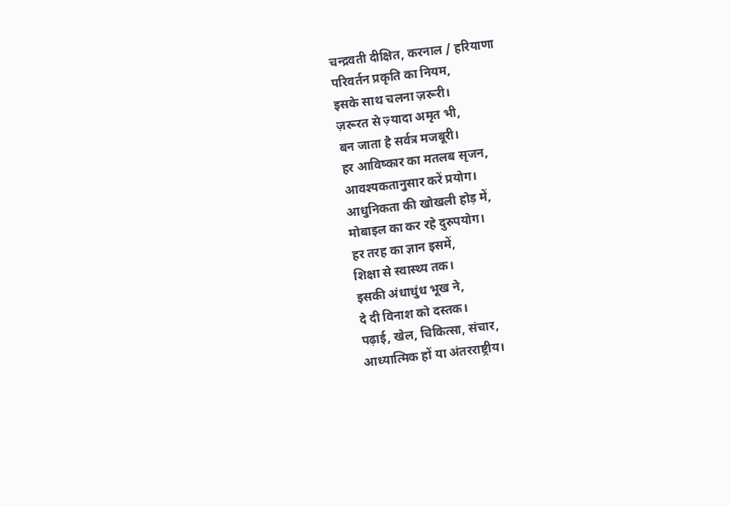चन्द्रवती दीक्षित, करनाल / हरियाणा
परिवर्तन प्रकृति का नियम,
इसके साथ चलना ज़रूरी।
ज़रूरत से ज़्यादा अमृत भी,
बन जाता है सर्वत्र मजबूरी।
हर आविष्कार का मतलब सृजन,
आवश्यकतानुसार करें प्रयोग।
आधुनिकता की खोखली होड़ में,
मोबाइल का कर रहे दुरुपयोग।
हर तरह का ज्ञान इसमें,
शिक्षा से स्वास्थ्य तक।
इसकी अंधाधुंध भूख ने,
दे दी विनाश को दस्तक।
पढ़ाई, खेल, चिकित्सा, संचार,
आध्यात्मिक हों या अंतरराष्ट्रीय।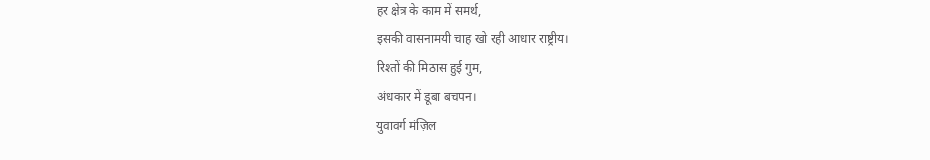हर क्षेत्र के काम में समर्थ,
इसकी वासनामयी चाह खो रही आधार राष्ट्रीय।
रिश्तों की मिठास हुई गुम,
अंधकार में डूबा बचपन।
युवावर्ग मंज़िल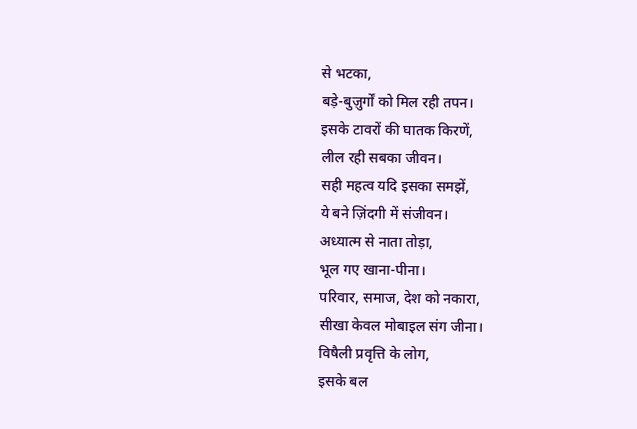से भटका,
बड़े-बुज़ुर्गों को मिल रही तपन।
इसके टावरों की घातक किरणें,
लील रही सबका जीवन।
सही महत्व यदि इसका समझें,
ये बने ज़िंदगी में संजीवन।
अध्यात्म से नाता तोड़ा,
भूल गए खाना-पीना।
परिवार, समाज, देश को नकारा,
सीखा केवल मोबाइल संग जीना।
विषैली प्रवृत्ति के लोग,
इसके बल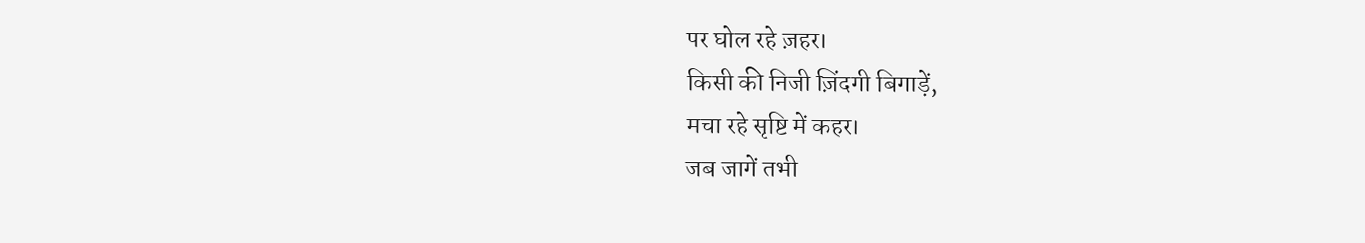पर घोल रहे ज़हर।
किसी की निजी ज़िंदगी बिगाड़ें,
मचा रहे सृष्टि में कहर।
जब जागें तभी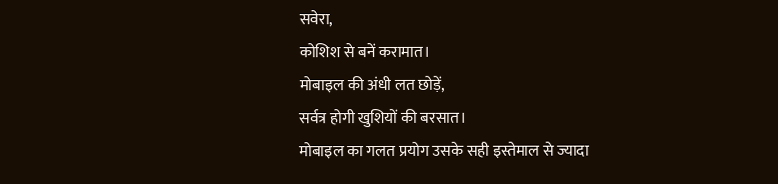सवेरा,
कोशिश से बनें करामात।
मोबाइल की अंधी लत छोड़ें,
सर्वत्र होगी खुशियों की बरसात।
मोबाइल का गलत प्रयोग उसके सही इस्तेमाल से ज्यादा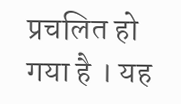प्रचलित हो गया है । यह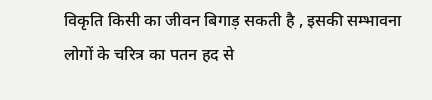विकृति किसी का जीवन बिगाड़ सकती है , इसकी सम्भावना लोगों के चरित्र का पतन हद से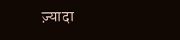ज़्यादा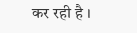कर रही है ।